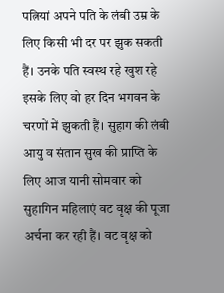पत्नियां अपने पति के लंबी उम्र के लिए किसी भी दर पर झुक सकती हैं। उनके पति स्वस्थ रहे खुश रहे इसके लिए वो हर दिन भगवन के चरणों में झुकती हैं। सुहाग की लंबी आयु व संतान सुख की प्राप्ति के लिए आज यानी सोमवार को सुहागिन महिलाएं वट वृक्ष की पूजा अर्चना कर रही हैं। वट वृक्ष को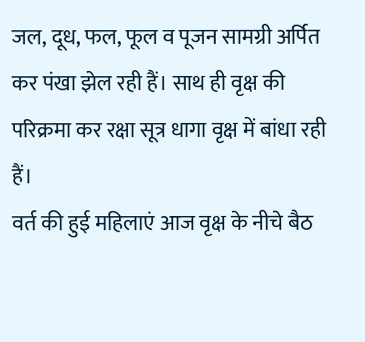जल, दूध, फल, फूल व पूजन सामग्री अर्पित कर पंखा झेल रही हैं। साथ ही वृक्ष की परिक्रमा कर रक्षा सूत्र धागा वृक्ष में बांधा रही हैं।
वर्त की हुई महिलाएं आज वृक्ष के नीचे बैठ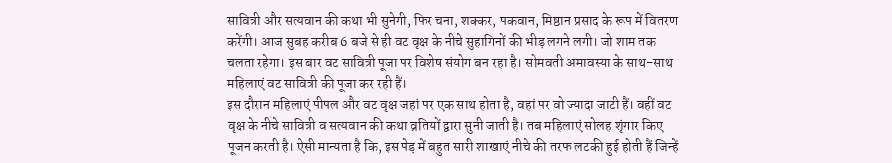सावित्री और सत्यवान की कथा भी सुनेगी, फिर चना, शक्कर, पकवान, मिष्ठान प्रसाद के रूप में वितरण करेंगी। आज सुबह करीब 6 बजे से ही वट वृक्ष के नीचे सुहागिनों की भीड़ लगने लगी। जो शाम तक चलता रहेगा। इस बार वट सावित्री पूजा पर विशेष संयोग बन रहा है। सोमवती अमावस्या के साथ-साथ महिलाएं वट सावित्री की पूजा कर रही हैं।
इस दौरान महिलाएं पीपल और वट वृक्ष जहां पर एक साथ होता है, वहां पर वो ज्यादा जाटी हैं। वहीं वट वृक्ष के नीचे सावित्री व सत्यवान की कथा व्रतियों द्वारा सुनी जाती है। तब महिलाएं सोलह शृंगार किए पूजन करती है। ऐसी मान्यता है कि, इस पेड़ में बहुत सारी शाखाएं नीचे की तरफ लटकी हुई होती हैं जिन्हें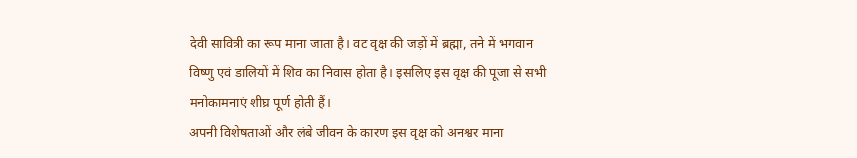देवी सावित्री का रूप माना जाता है। वट वृक्ष की जड़ों में ब्रह्मा, तने में भगवान विष्णु एवं डालियों में शिव का निवास होता है। इसलिए इस वृक्ष की पूजा से सभी मनोकामनाएं शीघ्र पूर्ण होती हैं।
अपनी विशेषताओं और लंबे जीवन के कारण इस वृक्ष को अनश्वर माना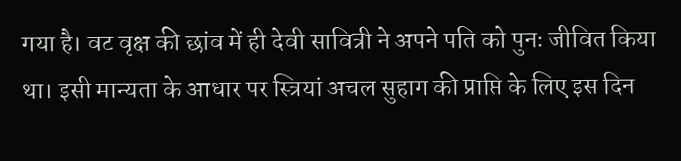गया है। वट वृक्ष की छांव में ही देवी सावित्री ने अपने पति को पुनः जीवित किया था। इसी मान्यता के आधार पर स्त्रियां अचल सुहाग की प्राप्ति के लिए इस दिन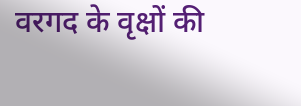वरगद के वृक्षों की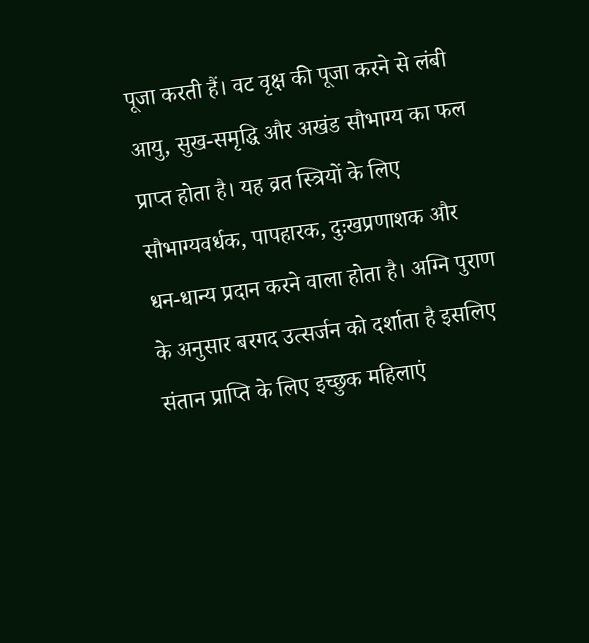पूजा करती हैं। वट वृक्ष की पूजा करने से लंबी आयु, सुख-समृद्धि और अखंड सौभाग्य का फल प्राप्त होता है। यह व्रत स्त्रियों के लिए सौभाग्यवर्धक, पापहारक, दुःखप्रणाशक और धन-धान्य प्रदान करने वाला होता है। अग्नि पुराण के अनुसार बरगद उत्सर्जन को दर्शाता है इसलिए संतान प्राप्ति के लिए इच्छुक महिलाएं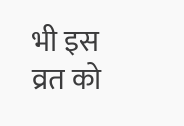भी इस व्रत को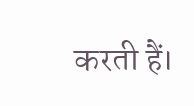करती हैं।